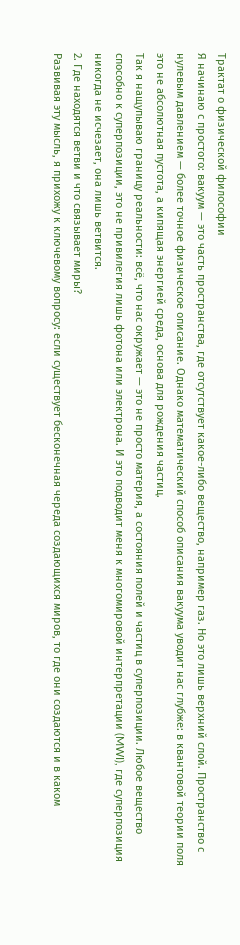Трактат о физической философии
Я начинаю с простого: вакуум — это часть пространства, где отсутствует какое-либо вещество, например газ. Но это лишь верхний слой. Пространство с нулевым давлением — более точное физическое описание. Однако математический способ описания вакуума уводит нас глубже: в квантовой теории поля это не абсолютная пустота, а кипящая энергией среда, основа для рождения частиц.
Так я нащупываю границу реальности: всё, что нас окружает — это не просто материя, а состояния полей и частиц в суперпозиции. Любое вещество способно к суперпозиции, это не привилегия лишь фотона или электрона. И это подводит меня к многомировой интерпретации (MWI), где суперпозиция никогда не исчезает, она лишь ветвится.
2. Где находятся ветви и что связывает миры?
Развивая эту мысль, я прихожу к ключевому вопросу: если существует бесконечная череда создающихся миров, то где они создаются и в каком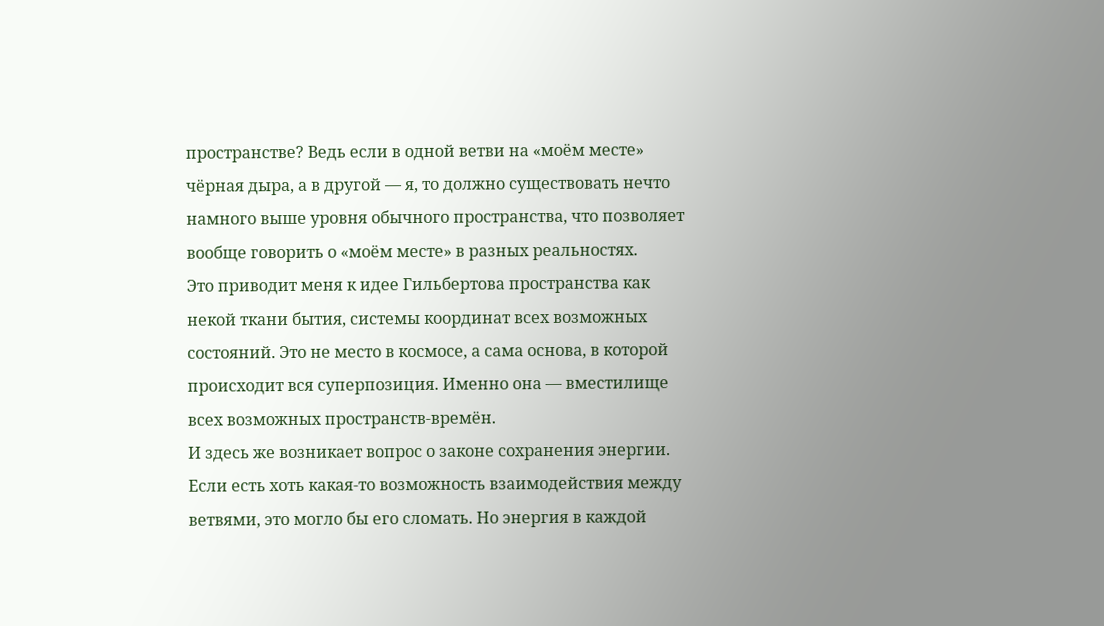пространстве? Ведь если в одной ветви на «моём месте» чёрная дыра, а в другой — я, то должно существовать нечто намного выше уровня обычного пространства, что позволяет вообще говорить о «моём месте» в разных реальностях.
Это приводит меня к идее Гильбертова пространства как некой ткани бытия, системы координат всех возможных состояний. Это не место в космосе, а сама основа, в которой происходит вся суперпозиция. Именно она — вместилище всех возможных пространств-времён.
И здесь же возникает вопрос о законе сохранения энергии. Если есть хоть какая-то возможность взаимодействия между ветвями, это могло бы его сломать. Но энергия в каждой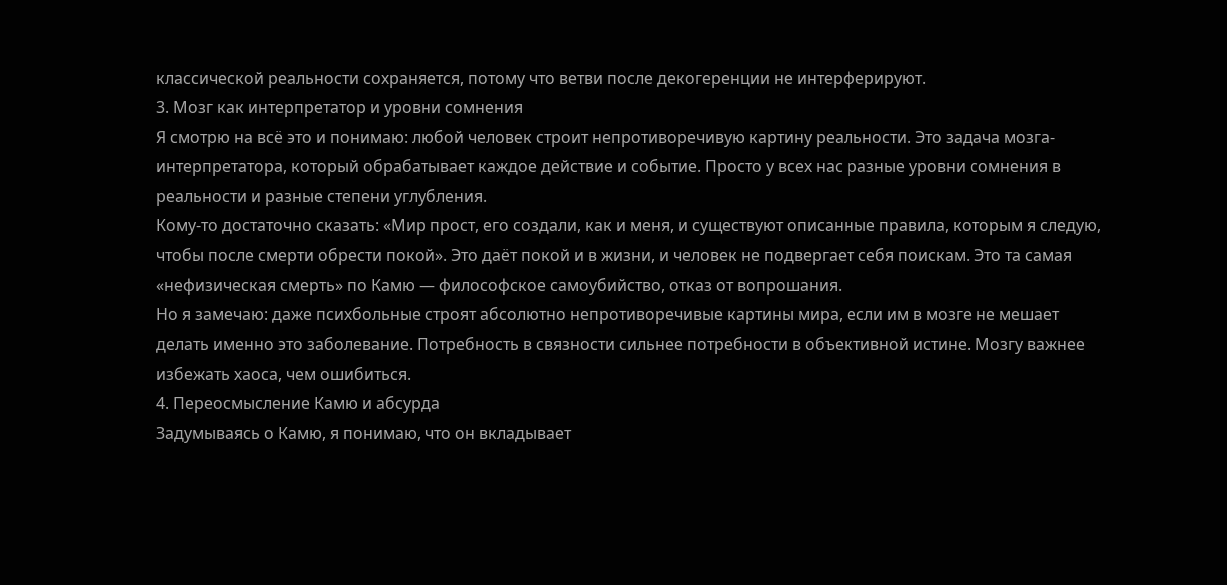классической реальности сохраняется, потому что ветви после декогеренции не интерферируют.
3. Мозг как интерпретатор и уровни сомнения
Я смотрю на всё это и понимаю: любой человек строит непротиворечивую картину реальности. Это задача мозга-интерпретатора, который обрабатывает каждое действие и событие. Просто у всех нас разные уровни сомнения в реальности и разные степени углубления.
Кому-то достаточно сказать: «Мир прост, его создали, как и меня, и существуют описанные правила, которым я следую, чтобы после смерти обрести покой». Это даёт покой и в жизни, и человек не подвергает себя поискам. Это та самая «нефизическая смерть» по Камю — философское самоубийство, отказ от вопрошания.
Но я замечаю: даже психбольные строят абсолютно непротиворечивые картины мира, если им в мозге не мешает делать именно это заболевание. Потребность в связности сильнее потребности в объективной истине. Мозгу важнее избежать хаоса, чем ошибиться.
4. Переосмысление Камю и абсурда
Задумываясь о Камю, я понимаю, что он вкладывает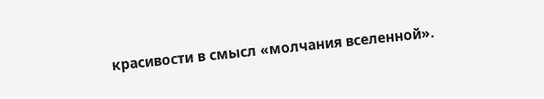красивости в смысл «молчания вселенной».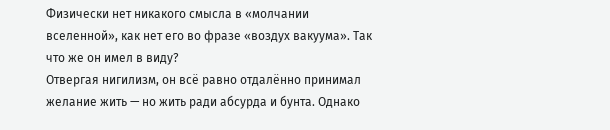Физически нет никакого смысла в «молчании вселенной», как нет его во фразе «воздух вакуума». Так что же он имел в виду?
Отвергая нигилизм, он всё равно отдалённо принимал желание жить — но жить ради абсурда и бунта. Однако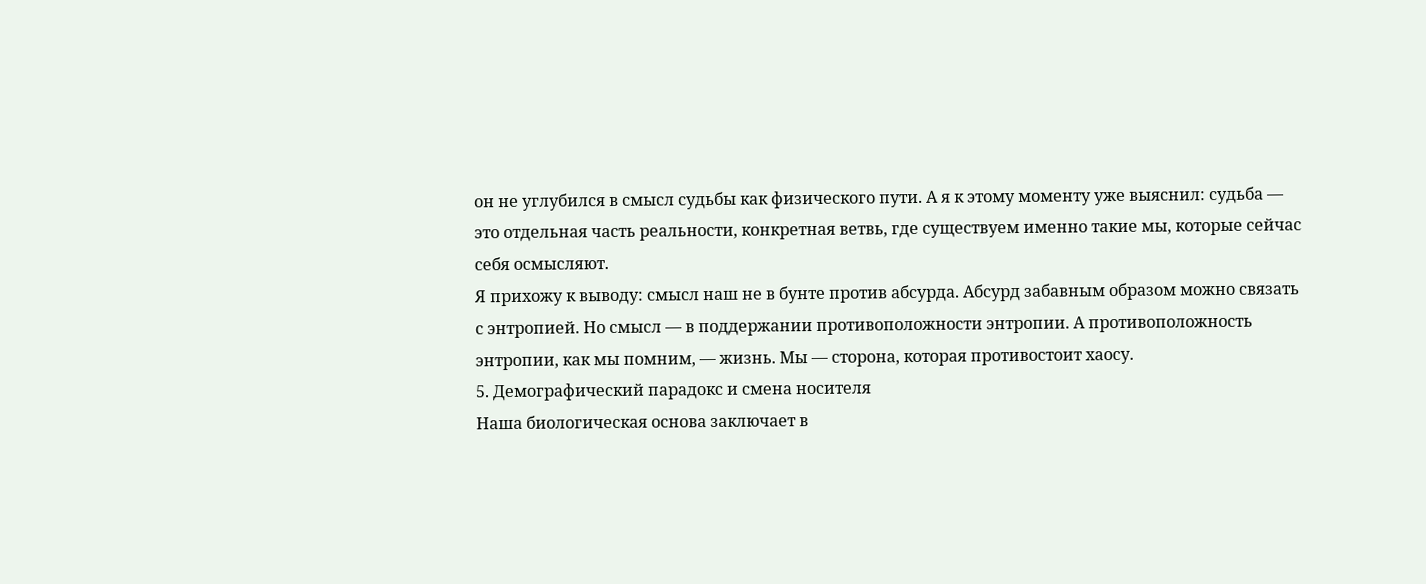он не углубился в смысл судьбы как физического пути. А я к этому моменту уже выяснил: судьба — это отдельная часть реальности, конкретная ветвь, где существуем именно такие мы, которые сейчас себя осмысляют.
Я прихожу к выводу: смысл наш не в бунте против абсурда. Абсурд забавным образом можно связать с энтропией. Но смысл — в поддержании противоположности энтропии. А противоположность энтропии, как мы помним, — жизнь. Мы — сторона, которая противостоит хаосу.
5. Демографический парадокс и смена носителя
Наша биологическая основа заключает в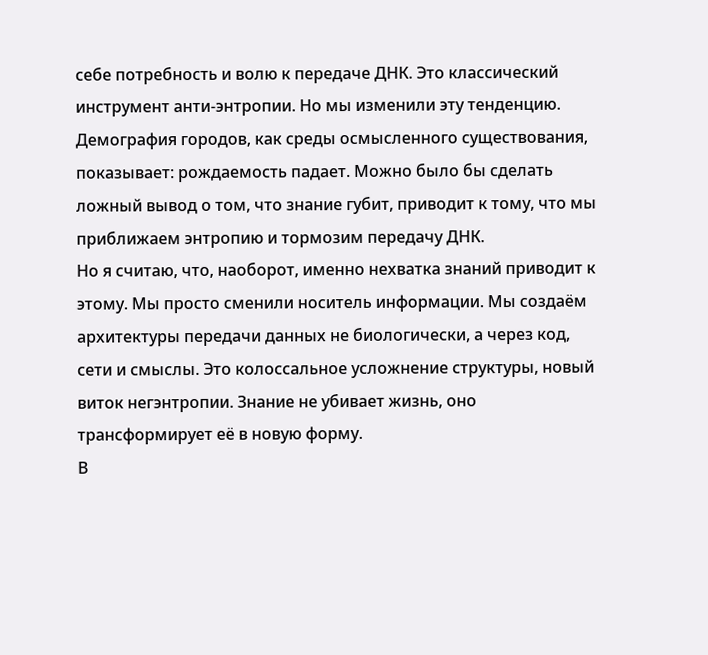себе потребность и волю к передаче ДНК. Это классический инструмент анти-энтропии. Но мы изменили эту тенденцию. Демография городов, как среды осмысленного существования, показывает: рождаемость падает. Можно было бы сделать ложный вывод о том, что знание губит, приводит к тому, что мы приближаем энтропию и тормозим передачу ДНК.
Но я считаю, что, наоборот, именно нехватка знаний приводит к этому. Мы просто сменили носитель информации. Мы создаём архитектуры передачи данных не биологически, а через код, сети и смыслы. Это колоссальное усложнение структуры, новый виток негэнтропии. Знание не убивает жизнь, оно трансформирует её в новую форму.
В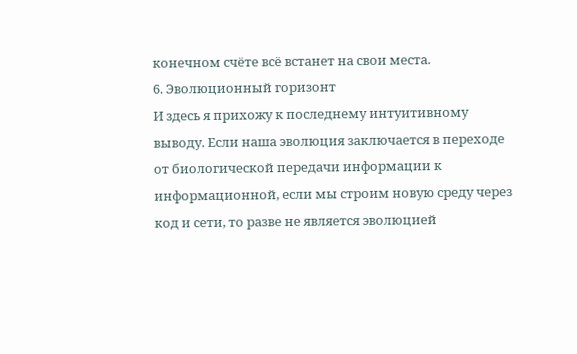конечном счёте всё встанет на свои места.
6. Эволюционный горизонт
И здесь я прихожу к последнему интуитивному выводу. Если наша эволюция заключается в переходе от биологической передачи информации к информационной, если мы строим новую среду через код и сети, то разве не является эволюцией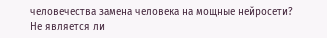человечества замена человека на мощные нейросети? Не является ли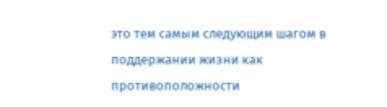это тем самым следующим шагом в поддержании жизни как противоположности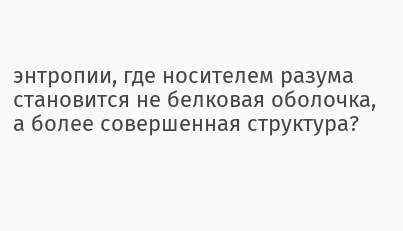энтропии, где носителем разума становится не белковая оболочка, а более совершенная структура?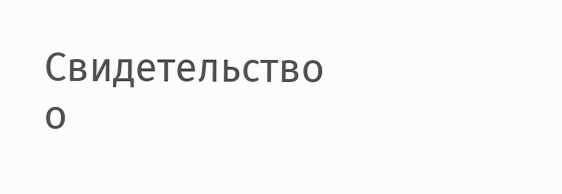Свидетельство о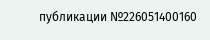публикации №226051400160